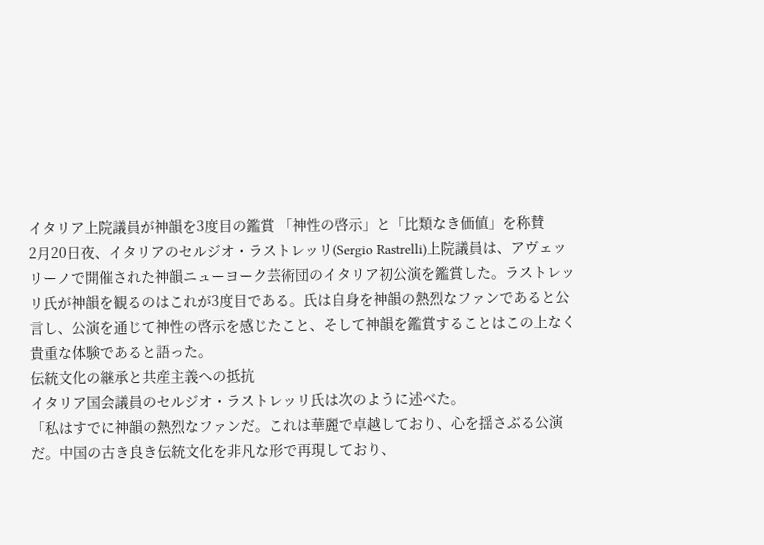イタリア上院議員が神韻を3度目の鑑賞 「神性の啓示」と「比類なき価値」を称賛
2月20日夜、イタリアのセルジオ・ラストレッリ(Sergio Rastrelli)上院議員は、アヴェッリーノで開催された神韻ニューヨーク芸術団のイタリア初公演を鑑賞した。ラストレッリ氏が神韻を観るのはこれが3度目である。氏は自身を神韻の熱烈なファンであると公言し、公演を通じて神性の啓示を感じたこと、そして神韻を鑑賞することはこの上なく貴重な体験であると語った。
伝統文化の継承と共産主義への抵抗
イタリア国会議員のセルジオ・ラストレッリ氏は次のように述べた。
「私はすでに神韻の熱烈なファンだ。これは華麗で卓越しており、心を揺さぶる公演だ。中国の古き良き伝統文化を非凡な形で再現しており、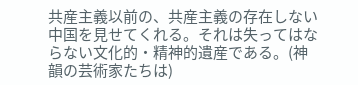共産主義以前の、共産主義の存在しない中国を見せてくれる。それは失ってはならない文化的・精神的遺産である。(神韻の芸術家たちは)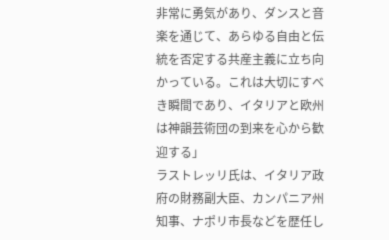非常に勇気があり、ダンスと音楽を通じて、あらゆる自由と伝統を否定する共産主義に立ち向かっている。これは大切にすべき瞬間であり、イタリアと欧州は神韻芸術団の到来を心から歓迎する」
ラストレッリ氏は、イタリア政府の財務副大臣、カンパニア州知事、ナポリ市長などを歴任し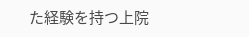た経験を持つ上院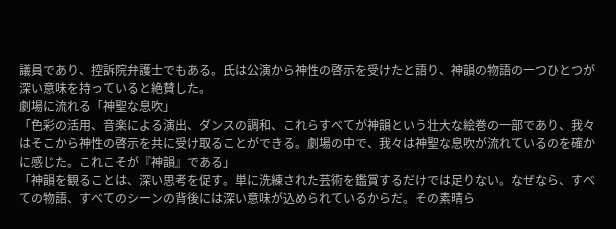議員であり、控訴院弁護士でもある。氏は公演から神性の啓示を受けたと語り、神韻の物語の一つひとつが深い意味を持っていると絶賛した。
劇場に流れる「神聖な息吹」
「色彩の活用、音楽による演出、ダンスの調和、これらすべてが神韻という壮大な絵巻の一部であり、我々はそこから神性の啓示を共に受け取ることができる。劇場の中で、我々は神聖な息吹が流れているのを確かに感じた。これこそが『神韻』である」
「神韻を観ることは、深い思考を促す。単に洗練された芸術を鑑賞するだけでは足りない。なぜなら、すべての物語、すべてのシーンの背後には深い意味が込められているからだ。その素晴ら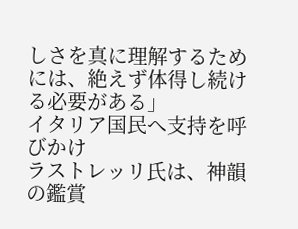しさを真に理解するためには、絶えず体得し続ける必要がある」
イタリア国民へ支持を呼びかけ
ラストレッリ氏は、神韻の鑑賞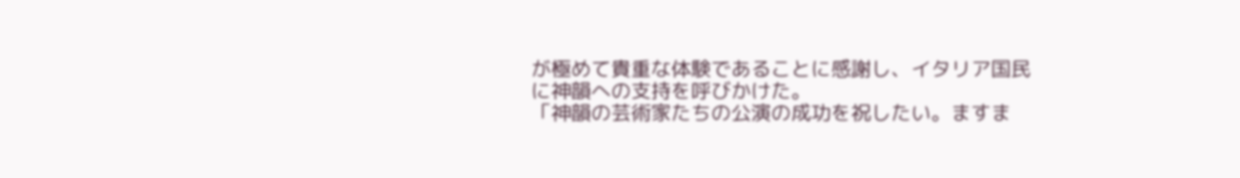が極めて貴重な体験であることに感謝し、イタリア国民に神韻への支持を呼びかけた。
「神韻の芸術家たちの公演の成功を祝したい。ますま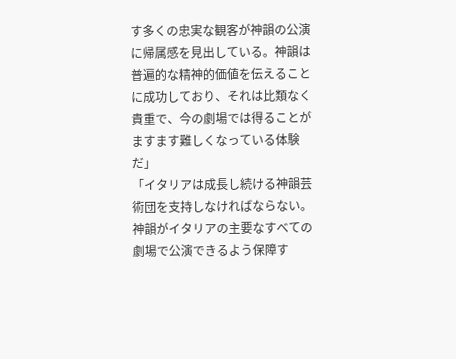す多くの忠実な観客が神韻の公演に帰属感を見出している。神韻は普遍的な精神的価値を伝えることに成功しており、それは比類なく貴重で、今の劇場では得ることがますます難しくなっている体験だ」
「イタリアは成長し続ける神韻芸術団を支持しなければならない。神韻がイタリアの主要なすべての劇場で公演できるよう保障す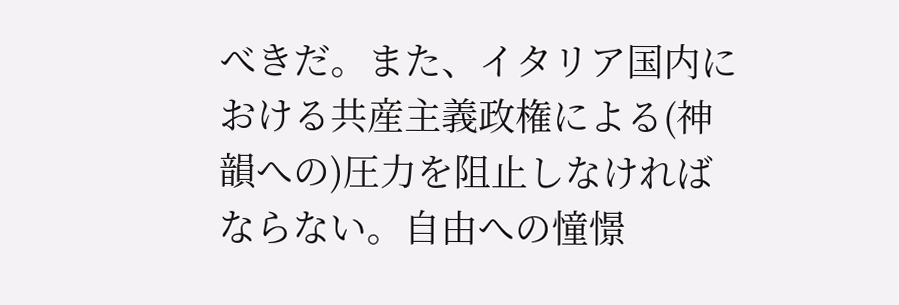べきだ。また、イタリア国内における共産主義政権による(神韻への)圧力を阻止しなければならない。自由への憧憬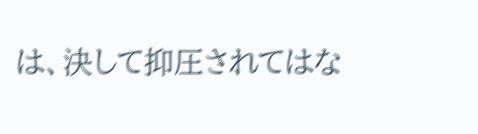は、決して抑圧されてはな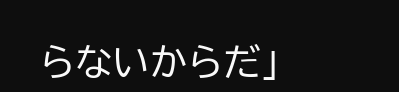らないからだ」